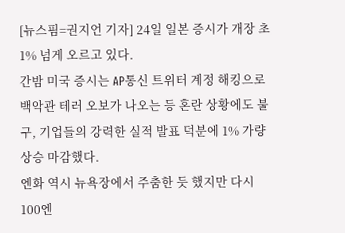[뉴스핌=권지언 기자] 24일 일본 증시가 개장 초 1% 넘게 오르고 있다.
간밤 미국 증시는 AP통신 트위터 계정 해킹으로 백악관 테러 오보가 나오는 등 혼란 상황에도 불구, 기업들의 강력한 실적 발표 덕분에 1% 가량 상승 마감했다.
엔화 역시 뉴욕장에서 주춤한 듯 했지만 다시 100엔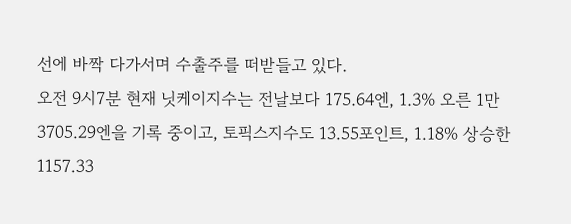선에 바짝 다가서며 수출주를 떠받들고 있다.
오전 9시7분 현재 닛케이지수는 전날보다 175.64엔, 1.3% 오른 1만 3705.29엔을 기록 중이고, 토픽스지수도 13.55포인트, 1.18% 상승한 1157.33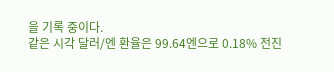을 기록 중이다.
같은 시각 달러/엔 환율은 99.64엔으로 0.18% 전진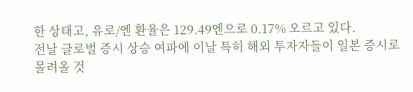한 상태고, 유로/엔 환율은 129.49엔으로 0.17% 오르고 있다.
전날 글로벌 증시 상승 여파에 이날 특히 해외 투자자들이 일본 증시로 몰려올 것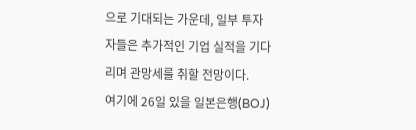으로 기대되는 가운데, 일부 투자자들은 추가적인 기업 실적을 기다리며 관망세를 취할 전망이다.
여기에 26일 있을 일본은행(BOJ)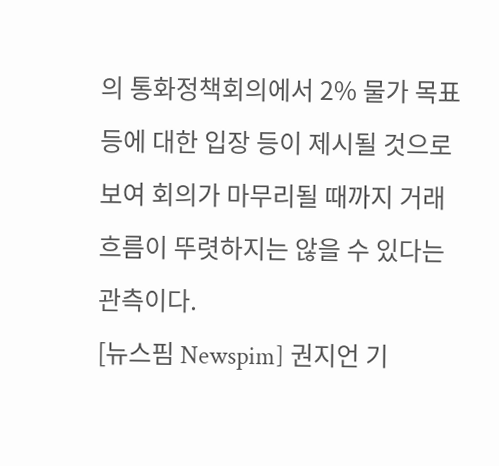의 통화정책회의에서 2% 물가 목표 등에 대한 입장 등이 제시될 것으로 보여 회의가 마무리될 때까지 거래 흐름이 뚜렷하지는 않을 수 있다는 관측이다.
[뉴스핌 Newspim] 권지언 기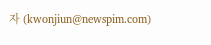자 (kwonjiun@newspim.com)